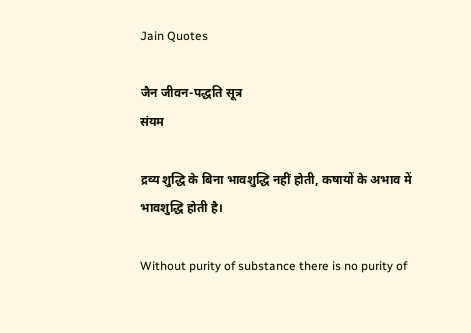Jain Quotes

जैन जीवन-पद्धति सूत्र
संयम

द्रव्य शुद्धि के बिना भावशुद्धि नहीं होती, कषायों के अभाव में भावशुद्धि होती है।

Without purity of substance there is no purity of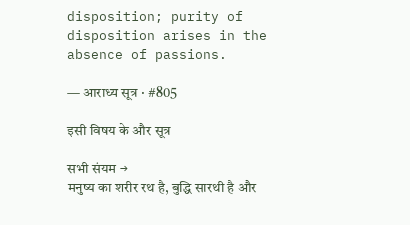disposition; purity of disposition arises in the absence of passions.

— आराध्य सूत्र · #805

इसी विषय के और सूत्र

सभी संयम →
मनुष्य का शरीर रथ है, बुद्धि सारथी है और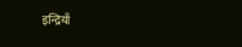इन्द्रियाँ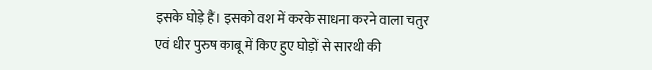इसके घोड़े हैं। इसको वश में करके साधना करने वाला चतुर एवं धीर पुरुष काबू में किए हुए घोड़ों से सारथी की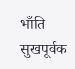भाँति सुखपूर्वक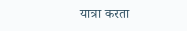यात्रा करता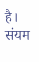है।
संयम